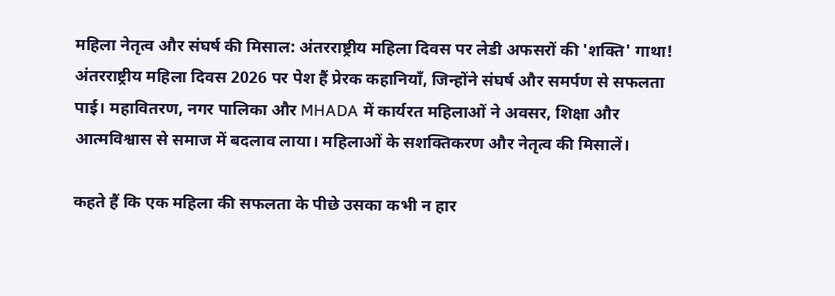महिला नेतृत्व और संघर्ष की मिसाल: अंतरराष्ट्रीय महिला दिवस पर लेडी अफसरों की 'शक्ति' गाथा!
अंतरराष्ट्रीय महिला दिवस 2026 पर पेश हैं प्रेरक कहानियाँ, जिन्होंने संघर्ष और समर्पण से सफलता पाई। महावितरण, नगर पालिका और MHADA में कार्यरत महिलाओं ने अवसर, शिक्षा और आत्मविश्वास से समाज में बदलाव लाया। महिलाओं के सशक्तिकरण और नेतृत्व की मिसालें।

कहते हैं कि एक महिला की सफलता के पीछे उसका कभी न हार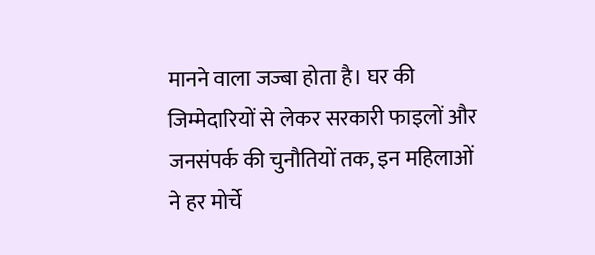मानने वाला जज्बा होता है। घर की जिम्मेदारियों से लेकर सरकारी फाइलों और जनसंपर्क की चुनौतियों तक, इन महिलाओं ने हर मोर्चे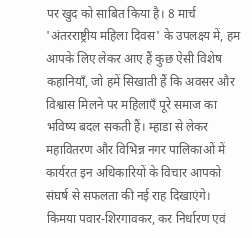पर खुद को साबित किया है। 8 मार्च 'अंतरराष्ट्रीय महिला दिवस' के उपलक्ष्य में, हम आपके लिए लेकर आए हैं कुछ ऐसी विशेष कहानियाँ, जो हमें सिखाती हैं कि अवसर और विश्वास मिलने पर महिलाएँ पूरे समाज का भविष्य बदल सकती हैं। म्हाडा से लेकर महावितरण और विभिन्न नगर पालिकाओं में कार्यरत इन अधिकारियों के विचार आपको संघर्ष से सफलता की नई राह दिखाएंगे।
किमया पवार-शिरगावकर, कर निर्धारण एवं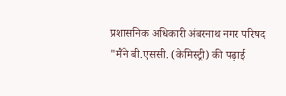प्रशासनिक अधिकारी अंबरनाथ नगर परिषद
"मैंने बी.एससी. (केमिस्ट्री) की पढ़ाई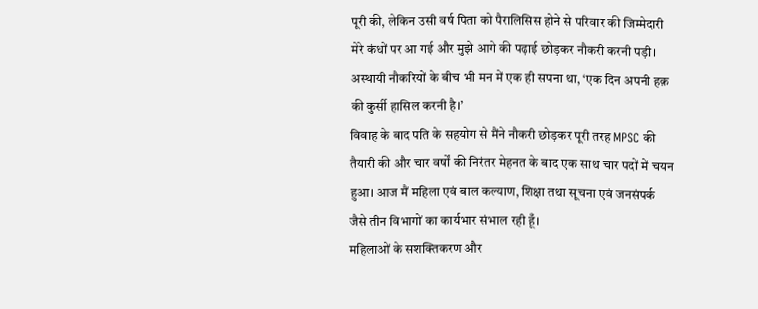पूरी की, लेकिन उसी वर्ष पिता को पैरालिसिस होने से परिवार की जिम्मेदारी मेरे कंधों पर आ गई और मुझे आगे की पढ़ाई छोड़कर नौकरी करनी पड़ी। अस्थायी नौकरियों के बीच भी मन में एक ही सपना था, ‘एक दिन अपनी हक़ की कुर्सी हासिल करनी है।’
विवाह के बाद पति के सहयोग से मैंने नौकरी छोड़कर पूरी तरह MPSC की तैयारी की और चार वर्षों की निरंतर मेहनत के बाद एक साथ चार पदों में चयन हुआ। आज मैं महिला एवं बाल कल्याण, शिक्षा तथा सूचना एवं जनसंपर्क जैसे तीन विभागों का कार्यभार संभाल रही हूँ।
महिलाओं के सशक्तिकरण और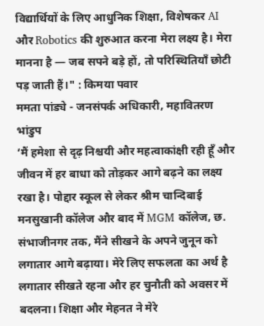विद्यार्थियों के लिए आधुनिक शिक्षा, विशेषकर AI और Robotics की शुरुआत करना मेरा लक्ष्य है। मेरा मानना है — जब सपने बड़े हों, तो परिस्थितियाँ छोटी पड़ जाती हैं।" : किमया पवार
ममता पांड्ये - जनसंपर्क अधिकारी, महावितरण भांडुप
‘मैं हमेशा से दृढ़ निश्चयी और महत्वाकांक्षी रही हूँ और जीवन में हर बाधा को तोड़कर आगे बढ़ने का लक्ष्य रखा है। पोद्दार स्कूल से लेकर श्रीम चान्दिबाई मनसुखानी कॉलेज और बाद में MGM कॉलेज, छ. संभाजीनगर तक, मैंने सीखने के अपने जुनून को लगातार आगे बढ़ाया। मेरे लिए सफलता का अर्थ है लगातार सीखते रहना और हर चुनौती को अवसर में बदलना। शिक्षा और मेहनत ने मेरे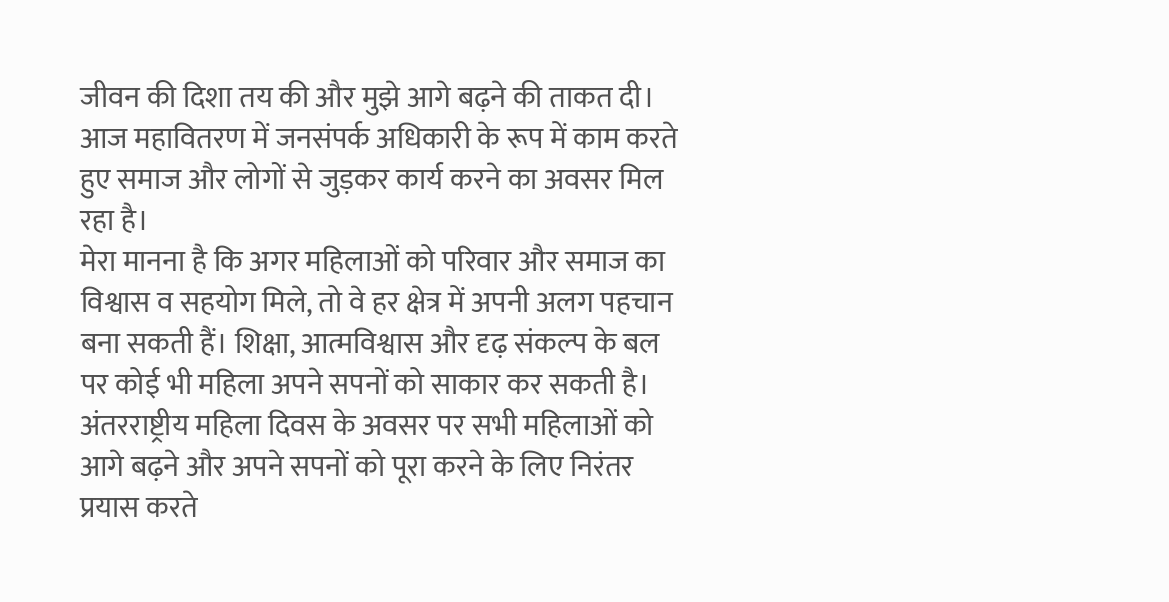जीवन की दिशा तय की और मुझे आगे बढ़ने की ताकत दी। आज महावितरण में जनसंपर्क अधिकारी के रूप में काम करते हुए समाज और लोगों से जुड़कर कार्य करने का अवसर मिल रहा है।
मेरा मानना है कि अगर महिलाओं को परिवार और समाज का विश्वास व सहयोग मिले, तो वे हर क्षेत्र में अपनी अलग पहचान बना सकती हैं। शिक्षा, आत्मविश्वास और दृढ़ संकल्प के बल पर कोई भी महिला अपने सपनों को साकार कर सकती है। अंतरराष्ट्रीय महिला दिवस के अवसर पर सभी महिलाओं को आगे बढ़ने और अपने सपनों को पूरा करने के लिए निरंतर प्रयास करते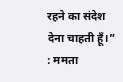रहने का संदेश देना चाहती हूँ।” : ममता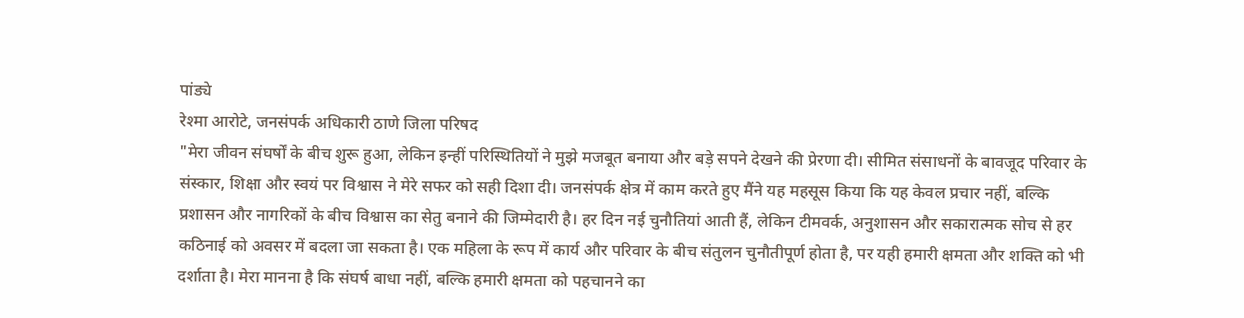पांड्ये
रेश्मा आरोटे, जनसंपर्क अधिकारी ठाणे जिला परिषद
"मेरा जीवन संघर्षों के बीच शुरू हुआ, लेकिन इन्हीं परिस्थितियों ने मुझे मजबूत बनाया और बड़े सपने देखने की प्रेरणा दी। सीमित संसाधनों के बावजूद परिवार के संस्कार, शिक्षा और स्वयं पर विश्वास ने मेरे सफर को सही दिशा दी। जनसंपर्क क्षेत्र में काम करते हुए मैंने यह महसूस किया कि यह केवल प्रचार नहीं, बल्कि प्रशासन और नागरिकों के बीच विश्वास का सेतु बनाने की जिम्मेदारी है। हर दिन नई चुनौतियां आती हैं, लेकिन टीमवर्क, अनुशासन और सकारात्मक सोच से हर कठिनाई को अवसर में बदला जा सकता है। एक महिला के रूप में कार्य और परिवार के बीच संतुलन चुनौतीपूर्ण होता है, पर यही हमारी क्षमता और शक्ति को भी दर्शाता है। मेरा मानना है कि संघर्ष बाधा नहीं, बल्कि हमारी क्षमता को पहचानने का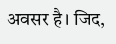अवसर है। जिद,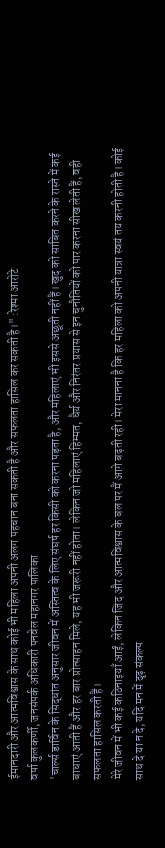ईमानदारी और आत्मविश्वास के साथ कोई भी महिला अपनी अलग पहचान बना सकती है और सफलता हासिल कर सकती है।" :रेश्मा आरोटे
वर्षा कुलकर्णी, जनसंपर्क अधिकारी पनवेल महानगर पालिका
'चार्ल्स डार्विन के सिद्धांत अनुसार जीवन में अस्तित्व के लिए संघर्ष हर किसी को करना पड़ता है, और महिलाएं भी इससे अछूती नहीं हैं। खुद को साबित करने के रास्ते में कई बाधाएं आती हैं और हर बार प्रोत्साहन मिले, यह भी जरूरी नहीं होता। लेकिन जो महिलाएं हिम्मत, धैर्य और निरंतर प्रयास से इन चुनौतियों को पार करना सीख लेती हैं, वही सफलता हासिल करती हैं।
मेरे जीवन में भी कई कठिनाइयाँ आईं, लेकिन जिद और आत्मविश्वास के बल पर मैं आगे बढ़ती रही। मेरा मानना है कि हर महिला को अपनी यात्रा स्वयं तय करनी होती है। कोई साथ दे या न दे, यदि मन में दृढ़ संकल्प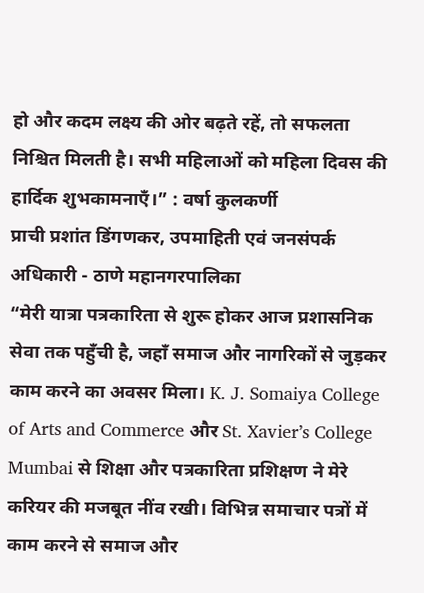हो और कदम लक्ष्य की ओर बढ़ते रहें, तो सफलता निश्चित मिलती है। सभी महिलाओं को महिला दिवस की हार्दिक शुभकामनाएँ।” : वर्षा कुलकर्णी
प्राची प्रशांत डिंगणकर, उपमाहिती एवं जनसंपर्क अधिकारी - ठाणे महानगरपालिका
“मेरी यात्रा पत्रकारिता से शुरू होकर आज प्रशासनिक सेवा तक पहुँची है, जहाँ समाज और नागरिकों से जुड़कर काम करने का अवसर मिला। K. J. Somaiya College of Arts and Commerce और St. Xavier’s College Mumbai से शिक्षा और पत्रकारिता प्रशिक्षण ने मेरे करियर की मजबूत नींव रखी। विभिन्न समाचार पत्रों में काम करने से समाज और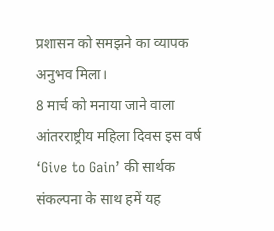प्रशासन को समझने का व्यापक अनुभव मिला।
8 मार्च को मनाया जाने वाला आंतरराष्ट्रीय महिला दिवस इस वर्ष ‘Give to Gain’ की सार्थक संकल्पना के साथ हमें यह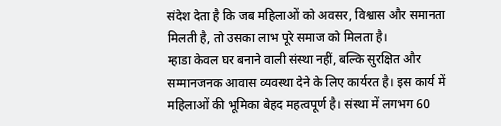संदेश देता है कि जब महिलाओं को अवसर, विश्वास और समानता मिलती है, तो उसका लाभ पूरे समाज को मिलता है।
म्हाडा केवल घर बनाने वाली संस्था नहीं, बल्कि सुरक्षित और सम्मानजनक आवास व्यवस्था देने के लिए कार्यरत है। इस कार्य में महिलाओं की भूमिका बेहद महत्वपूर्ण है। संस्था में लगभग 60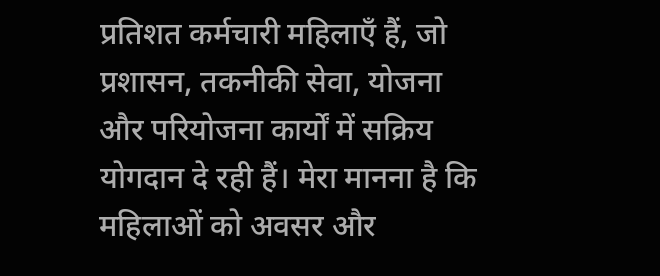प्रतिशत कर्मचारी महिलाएँ हैं, जो प्रशासन, तकनीकी सेवा, योजना और परियोजना कार्यों में सक्रिय योगदान दे रही हैं। मेरा मानना है कि महिलाओं को अवसर और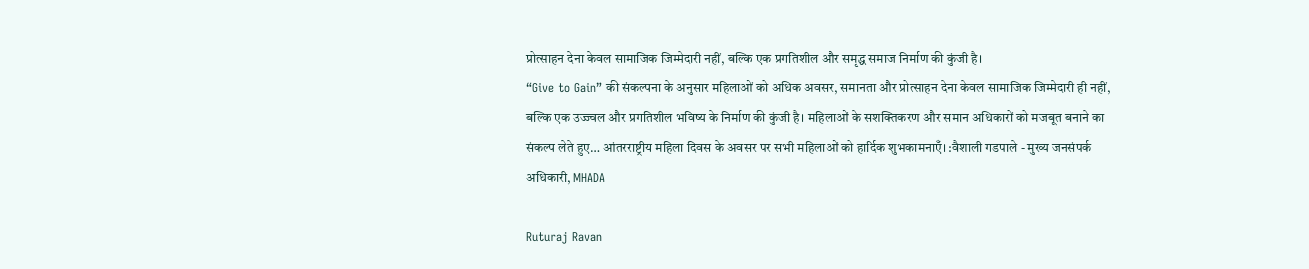प्रोत्साहन देना केवल सामाजिक जिम्मेदारी नहीं, बल्कि एक प्रगतिशील और समृद्ध समाज निर्माण की कुंजी है।
“Give to Gain” की संकल्पना के अनुसार महिलाओं को अधिक अवसर, समानता और प्रोत्साहन देना केवल सामाजिक जिम्मेदारी ही नहीं, बल्कि एक उज्ज्वल और प्रगतिशील भविष्य के निर्माण की कुंजी है। महिलाओं के सशक्तिकरण और समान अधिकारों को मजबूत बनाने का संकल्प लेते हुए… आंतरराष्ट्रीय महिला दिवस के अवसर पर सभी महिलाओं को हार्दिक शुभकामनाएँ। :वैशाली गडपाले - मुख्य जनसंपर्क अधिकारी, MHADA

Ruturaj Ravan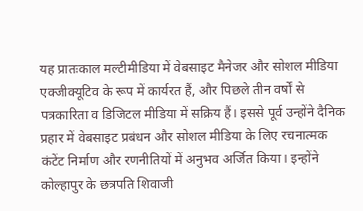यह प्रातःकाल मल्टीमीडिया में वेबसाइट मैनेजर और सोशल मीडिया एक्जीक्यूटिव के रूप में कार्यरत हैं, और पिछले तीन वर्षों से पत्रकारिता व डिजिटल मीडिया में सक्रिय हैं। इससे पूर्व उन्होंने दैनिक प्रहार में वेबसाइट प्रबंधन और सोशल मीडिया के लिए रचनात्मक कंटेंट निर्माण और रणनीतियों में अनुभव अर्जित किया। इन्होंने कोल्हापुर के छत्रपति शिवाजी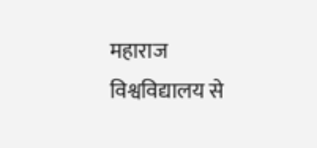महाराज विश्वविद्यालय से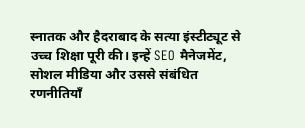स्नातक और हैदराबाद के सत्या इंस्टीट्यूट से उच्च शिक्षा पूरी की। इन्हें SEO मैनेजमेंट, सोशल मीडिया और उससे संबंधित रणनीतियाँ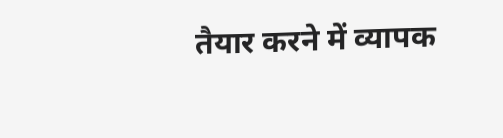तैयार करने में व्यापक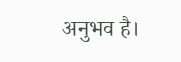अनुभव है।